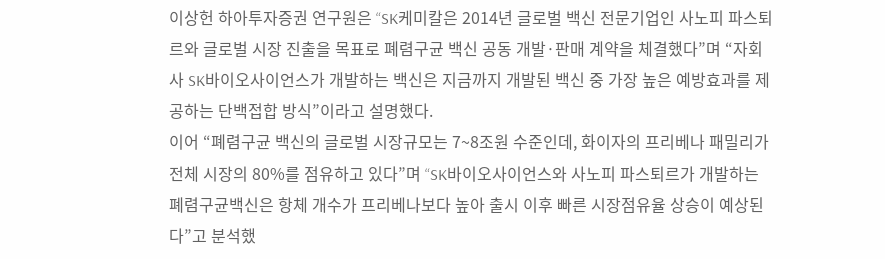이상헌 하아투자증권 연구원은 “SK케미칼은 2014년 글로벌 백신 전문기업인 사노피 파스퇴르와 글로벌 시장 진출을 목표로 폐렴구균 백신 공동 개발·판매 계약을 체결했다”며 “자회사 SK바이오사이언스가 개발하는 백신은 지금까지 개발된 백신 중 가장 높은 예방효과를 제공하는 단백접합 방식”이라고 설명했다.
이어 “폐렴구균 백신의 글로벌 시장규모는 7~8조원 수준인데, 화이자의 프리베나 패밀리가 전체 시장의 80%를 점유하고 있다”며 “SK바이오사이언스와 사노피 파스퇴르가 개발하는 폐렴구균백신은 항체 개수가 프리베나보다 높아 출시 이후 빠른 시장점유율 상승이 예상된다”고 분석했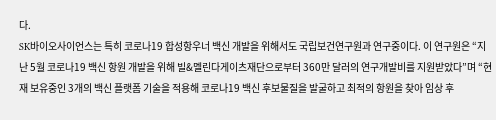다.
SK바이오사이언스는 특히 코로나19 합성항우너 백신 개발을 위해서도 국립보건연구원과 연구중이다. 이 연구원은 “지난 5월 코로나19 백신 항원 개발을 위해 빌&멜린다게이츠재단으로부터 360만 달러의 연구개발비를 지원받았다”며 “현재 보유중인 3개의 백신 플랫폼 기술을 적용해 코로나19 백신 후보물질을 발굴하고 최적의 항원을 찾아 임상 후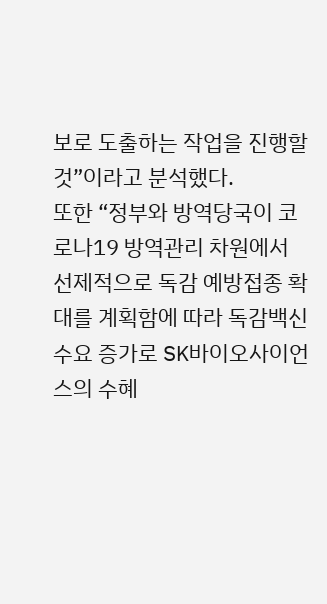보로 도출하는 작업을 진행할 것”이라고 분석했다.
또한 “정부와 방역당국이 코로나19 방역관리 차원에서 선제적으로 독감 예방접종 확대를 계획함에 따라 독감백신 수요 증가로 SK바이오사이언스의 수혜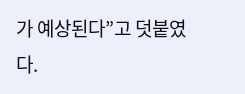가 예상된다”고 덧붙였다.